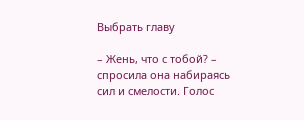Выбрать главу

– Жень, что с тобой? – спросила она набираясь сил и смелости. Голос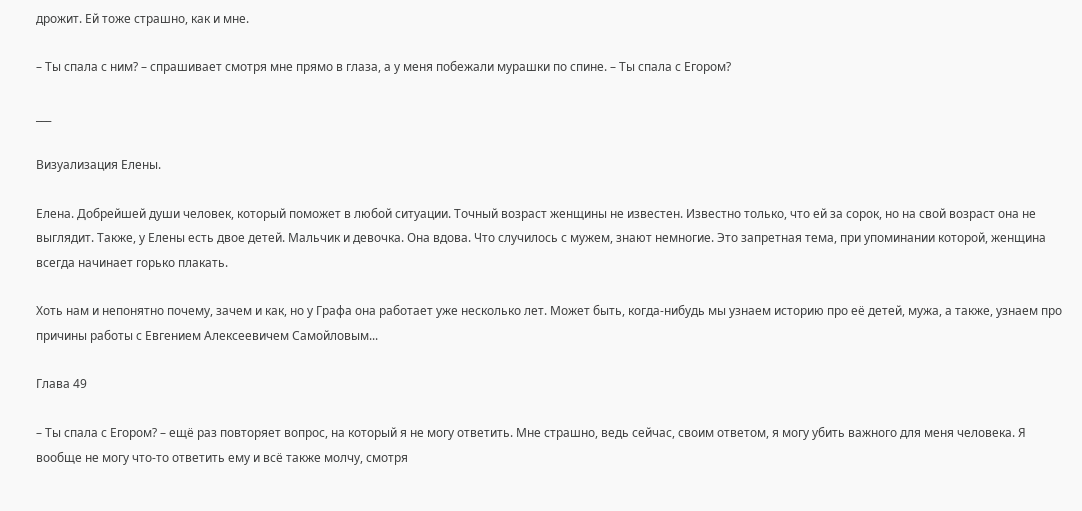дрожит. Ей тоже страшно, как и мне.

– Ты спала с ним? – спрашивает смотря мне прямо в глаза, а у меня побежали мурашки по спине. – Ты спала с Егором?

___

Визуализация Елены.

Елена. Добрейшей души человек, который поможет в любой ситуации. Точный возраст женщины не известен. Известно только, что ей за сорок, но на свой возраст она не выглядит. Также, у Елены есть двое детей. Мальчик и девочка. Она вдова. Что случилось с мужем, знают немногие. Это запретная тема, при упоминании которой, женщина всегда начинает горько плакать.

Хоть нам и непонятно почему, зачем и как, но у Графа она работает уже несколько лет. Может быть, когда-нибудь мы узнаем историю про её детей, мужа, а также, узнаем про причины работы с Евгением Алексеевичем Самойловым...

Глава 49

– Ты спала с Егором? – ещё раз повторяет вопрос, на который я не могу ответить. Мне страшно, ведь сейчас, своим ответом, я могу убить важного для меня человека. Я вообще не могу что-то ответить ему и всё также молчу, смотря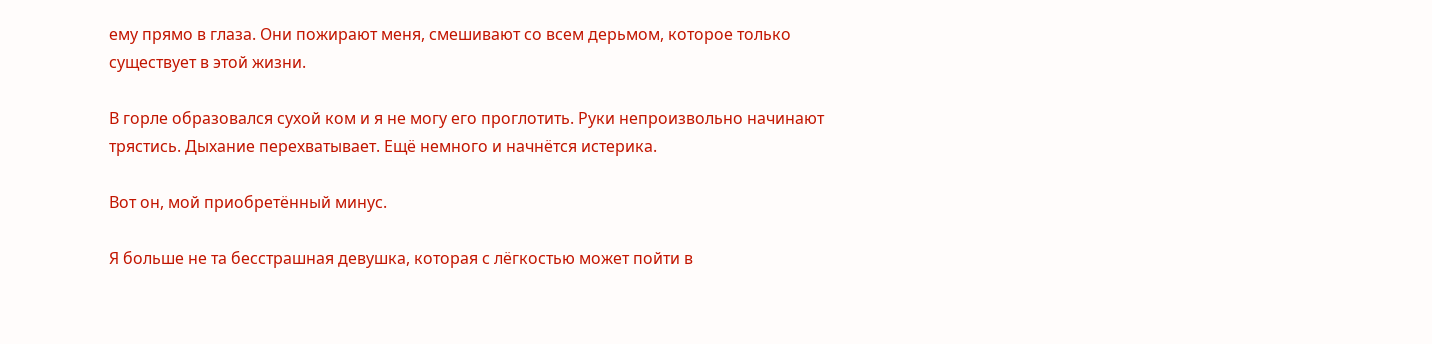ему прямо в глаза. Они пожирают меня, смешивают со всем дерьмом, которое только существует в этой жизни.

В горле образовался сухой ком и я не могу его проглотить. Руки непроизвольно начинают трястись. Дыхание перехватывает. Ещё немного и начнётся истерика.

Вот он, мой приобретённый минус.

Я больше не та бесстрашная девушка, которая с лёгкостью может пойти в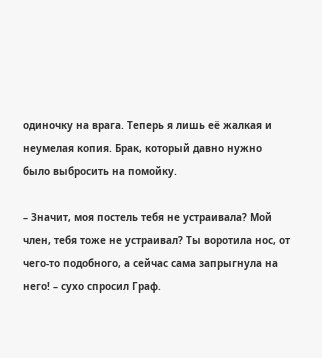одиночку на врага. Теперь я лишь её жалкая и неумелая копия. Брак, который давно нужно было выбросить на помойку.

– Значит, моя постель тебя не устраивала? Мой член, тебя тоже не устраивал? Ты воротила нос, от чего-то подобного, а сейчас сама запрыгнула на него! – сухо спросил Граф.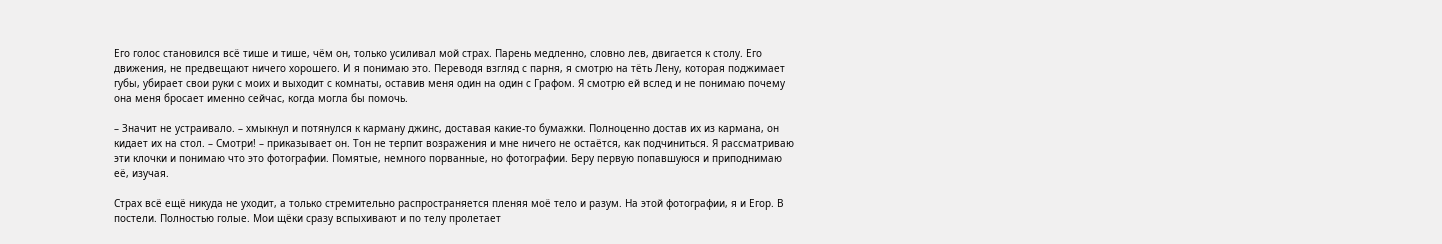Его голос становился всё тише и тише, чём он, только усиливал мой страх. Парень медленно, словно лев, двигается к столу. Его движения, не предвещают ничего хорошего. И я понимаю это. Переводя взгляд с парня, я смотрю на тёть Лену, которая поджимает губы, убирает свои руки с моих и выходит с комнаты, оставив меня один на один с Графом. Я смотрю ей вслед и не понимаю почему она меня бросает именно сейчас, когда могла бы помочь.

– Значит не устраивало. – хмыкнул и потянулся к карману джинс, доставая какие-то бумажки. Полноценно достав их из кармана, он кидает их на стол. – Смотри! – приказывает он. Тон не терпит возражения и мне ничего не остаётся, как подчиниться. Я рассматриваю эти клочки и понимаю что это фотографии. Помятые, немного порванные, но фотографии. Беру первую попавшуюся и приподнимаю её, изучая.

Страх всё ещё никуда не уходит, а только стремительно распространяется пленяя моё тело и разум. На этой фотографии, я и Егор. В постели. Полностью голые. Мои щёки сразу вспыхивают и по телу пролетает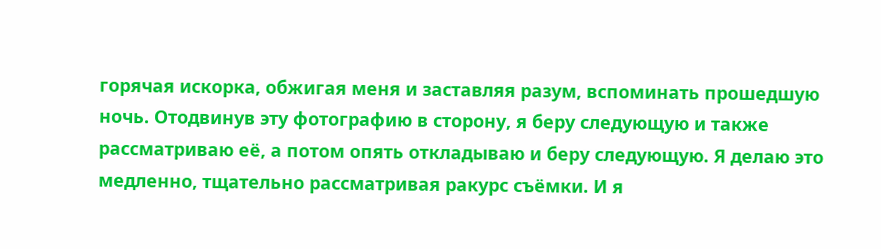горячая искорка, обжигая меня и заставляя разум, вспоминать прошедшую ночь. Отодвинув эту фотографию в сторону, я беру следующую и также рассматриваю её, а потом опять откладываю и беру следующую. Я делаю это медленно, тщательно рассматривая ракурс съёмки. И я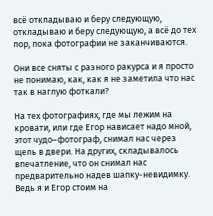всё откладываю и беру следующую, откладываю и беру следующую, а всё до тех пор, пока фотографии не заканчиваются.

Они все сняты с разного ракурса и я просто не понимаю, как, как я не заметила что нас так в наглую фоткали?

На тех фотографиях, где мы лежим на кровати, или где Егор нависает надо мной, этот чудо–фотограф, снимал нас через щель в двери. На других, складывалось впечатление, что он снимал нас предварительно надев шапку-невидимку. Ведь я и Егор стоим на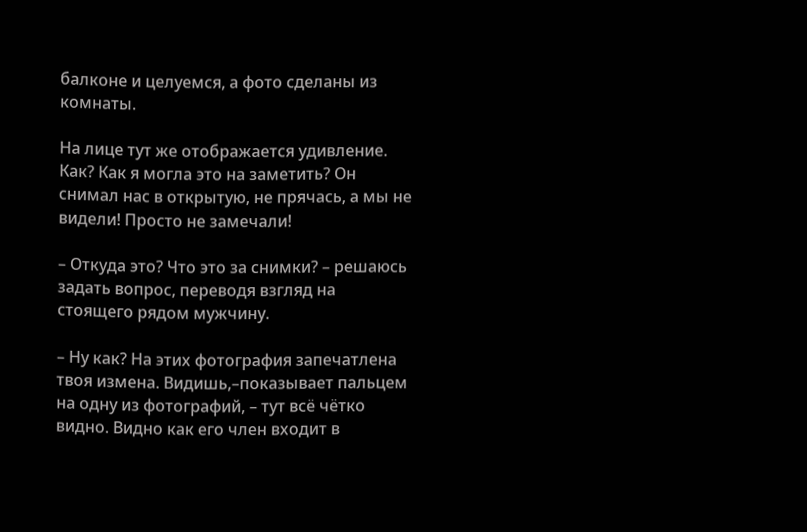балконе и целуемся, а фото сделаны из комнаты.

На лице тут же отображается удивление. Как? Как я могла это на заметить? Он снимал нас в открытую, не прячась, а мы не видели! Просто не замечали!

– Откуда это? Что это за снимки? – решаюсь задать вопрос, переводя взгляд на стоящего рядом мужчину.

– Ну как? На этих фотография запечатлена твоя измена. Видишь,–показывает пальцем на одну из фотографий, – тут всё чётко видно. Видно как его член входит в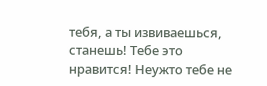тебя, а ты извиваешься, станешь! Тебе это нравится! Неужто тебе не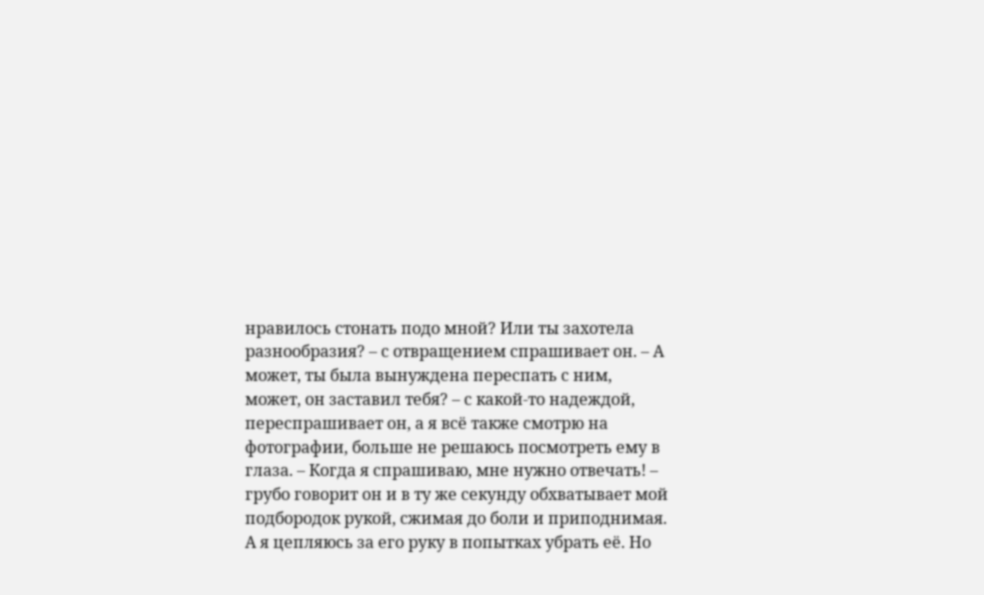нравилось стонать подо мной? Или ты захотела разнообразия? – с отвращением спрашивает он. – А может, ты была вынуждена переспать с ним, может, он заставил тебя? – с какой-то надеждой, переспрашивает он, а я всё также смотрю на фотографии, больше не решаюсь посмотреть ему в глаза. – Когда я спрашиваю, мне нужно отвечать! – грубо говорит он и в ту же секунду обхватывает мой подбородок рукой, сжимая до боли и приподнимая. А я цепляюсь за его руку в попытках убрать её. Но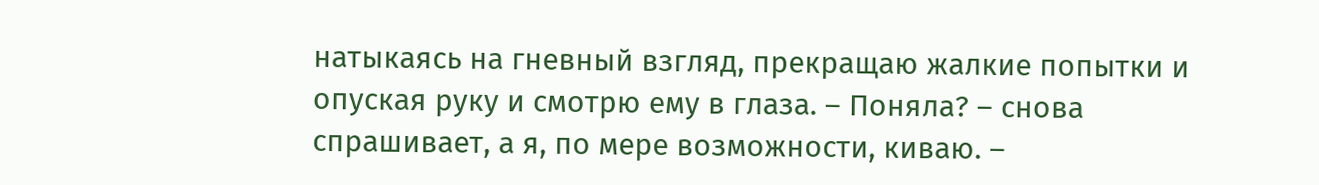натыкаясь на гневный взгляд, прекращаю жалкие попытки и опуская руку и смотрю ему в глаза. – Поняла? – снова спрашивает, а я, по мере возможности, киваю. –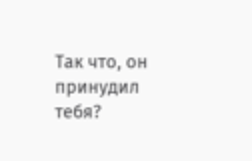Так что, он принудил тебя?